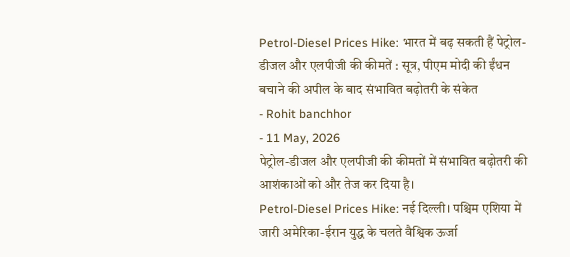Petrol-Diesel Prices Hike: भारत में बढ़ सकती हैं पेट्रोल-डीजल और एलपीजी की कीमतें : सूत्र, पीएम मोदी की ईंधन बचाने की अपील के बाद संभावित बढ़ोतरी के संकेत
- Rohit banchhor
- 11 May, 2026
पेट्रोल-डीजल और एलपीजी की कीमतों में संभावित बढ़ोतरी की आशंकाओं को और तेज कर दिया है।
Petrol-Diesel Prices Hike: नई दिल्ली। पश्चिम एशिया में जारी अमेरिका-ईरान युद्ध के चलते वैश्विक ऊर्जा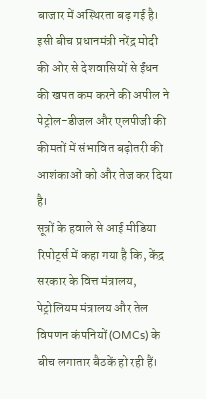बाजार में अस्थिरता बढ़ गई है। इसी बीच प्रधानमंत्री नरेंद्र मोदी की ओर से देशवासियों से ईंधन की खपत कम करने की अपील ने पेट्रोल-डीजल और एलपीजी की कीमतों में संभावित बढ़ोतरी की आशंकाओं को और तेज कर दिया है।
सूत्रों के हवाले से आई मीडिया रिपोर्ट्स में कहा गया है कि, केंद्र सरकार के वित्त मंत्रालय, पेट्रोलियम मंत्रालय और तेल विपणन कंपनियों (OMCs) के बीच लगातार बैठकें हो रही हैं।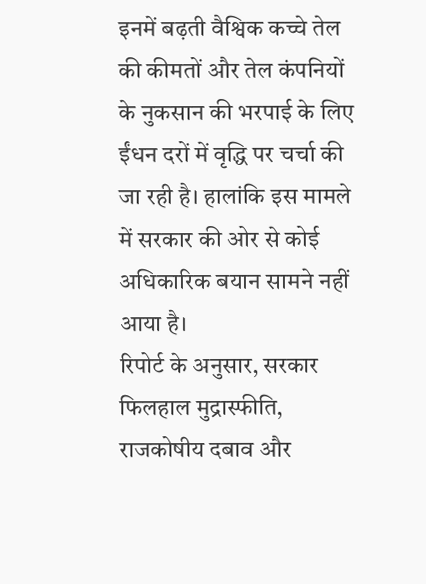इनमें बढ़ती वैश्विक कच्चे तेल की कीमतों और तेल कंपनियों के नुकसान की भरपाई के लिए ईंधन दरों में वृद्धि पर चर्चा की जा रही है। हालांकि इस मामले में सरकार की ओर से कोई अधिकारिक बयान सामने नहीं आया है।
रिपोर्ट के अनुसार, सरकार फिलहाल मुद्रास्फीति, राजकोषीय दबाव और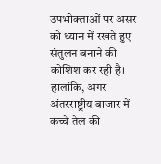उपभोक्ताओं पर असर को ध्यान में रखते हुए संतुलन बनाने की कोशिश कर रही है। हालांकि, अगर अंतरराष्ट्रीय बाजार में कच्चे तेल की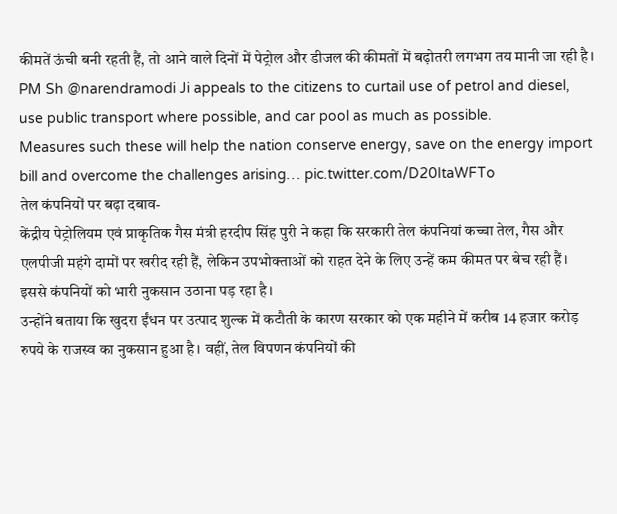कीमतें ऊंची बनी रहती हैं, तो आने वाले दिनों में पेट्रोल और डीजल की कीमतों में बढ़ोतरी लगभग तय मानी जा रही है।
PM Sh @narendramodi Ji appeals to the citizens to curtail use of petrol and diesel, use public transport where possible, and car pool as much as possible.
Measures such these will help the nation conserve energy, save on the energy import bill and overcome the challenges arising… pic.twitter.com/D20ItaWFTo
तेल कंपनियों पर बढ़ा दबाव-
केंद्रीय पेट्रोलियम एवं प्राकृतिक गैस मंत्री हरदीप सिंह पुरी ने कहा कि सरकारी तेल कंपनियां कच्चा तेल, गैस और एलपीजी महंगे दामों पर खरीद रही हैं, लेकिन उपभोक्ताओं को राहत देने के लिए उन्हें कम कीमत पर बेच रही हैं। इससे कंपनियों को भारी नुकसान उठाना पड़ रहा है।
उन्होंने बताया कि खुदरा ईंधन पर उत्पाद शुल्क में कटौती के कारण सरकार को एक महीने में करीब 14 हजार करोड़ रुपये के राजस्व का नुकसान हुआ है। वहीं, तेल विपणन कंपनियों की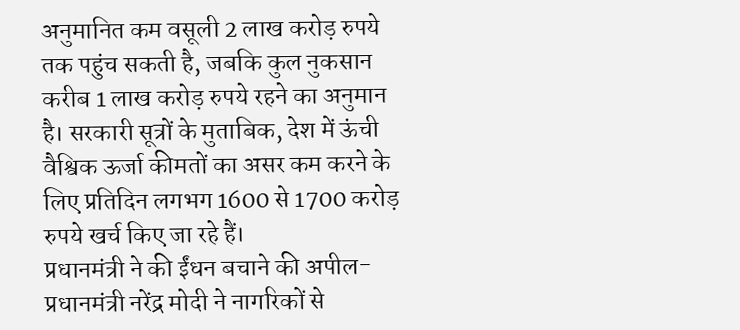अनुमानित कम वसूली 2 लाख करोड़ रुपये तक पहुंच सकती है, जबकि कुल नुकसान करीब 1 लाख करोड़ रुपये रहने का अनुमान है। सरकारी सूत्रों के मुताबिक, देश में ऊंची वैश्विक ऊर्जा कीमतों का असर कम करने के लिए प्रतिदिन लगभग 1600 से 1700 करोड़ रुपये खर्च किए जा रहे हैं।
प्रधानमंत्री ने की ईंधन बचाने की अपील-
प्रधानमंत्री नरेंद्र मोदी ने नागरिकों से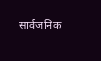सार्वजनिक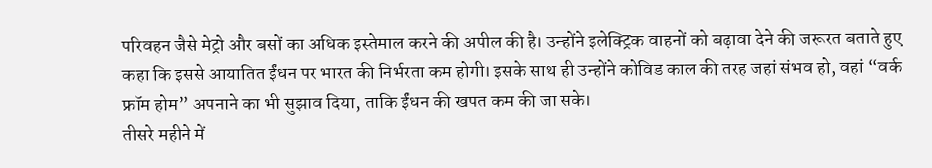परिवहन जैसे मेट्रो और बसों का अधिक इस्तेमाल करने की अपील की है। उन्होंने इलेक्ट्रिक वाहनों को बढ़ावा देने की जरूरत बताते हुए कहा कि इससे आयातित ईंधन पर भारत की निर्भरता कम होगी। इसके साथ ही उन्होंने कोविड काल की तरह जहां संभव हो, वहां “वर्क फ्रॉम होम” अपनाने का भी सुझाव दिया, ताकि ईंधन की खपत कम की जा सके।
तीसरे महीने में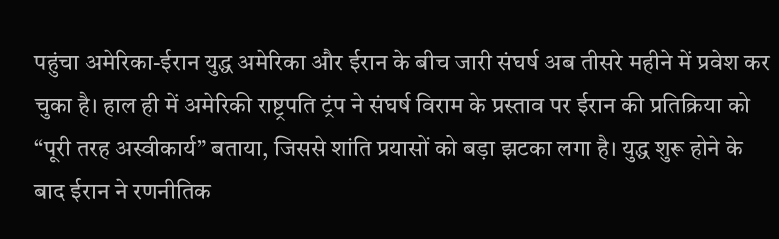पहुंचा अमेरिका-ईरान युद्ध अमेरिका और ईरान के बीच जारी संघर्ष अब तीसरे महीने में प्रवेश कर चुका है। हाल ही में अमेरिकी राष्ट्रपति ट्रंप ने संघर्ष विराम के प्रस्ताव पर ईरान की प्रतिक्रिया को “पूरी तरह अस्वीकार्य” बताया, जिससे शांति प्रयासों को बड़ा झटका लगा है। युद्ध शुरू होने के बाद ईरान ने रणनीतिक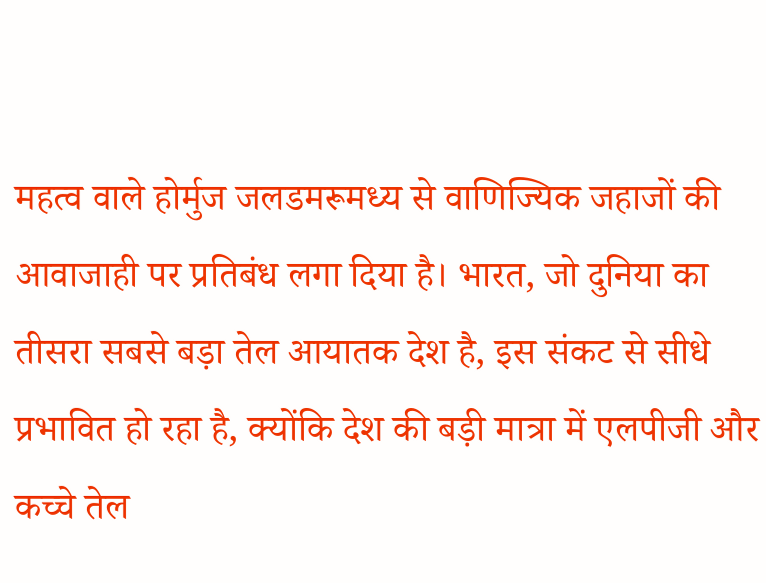महत्व वाले होर्मुज जलडमरूमध्य से वाणिज्यिक जहाजों की आवाजाही पर प्रतिबंध लगा दिया है। भारत, जो दुनिया का तीसरा सबसे बड़ा तेल आयातक देश है, इस संकट से सीधे प्रभावित हो रहा है, क्योंकि देश की बड़ी मात्रा में एलपीजी और कच्चे तेल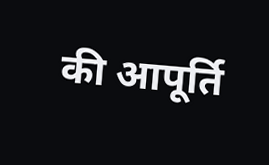की आपूर्ति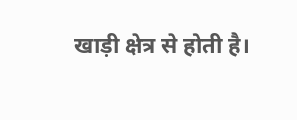खाड़ी क्षेत्र से होती है।